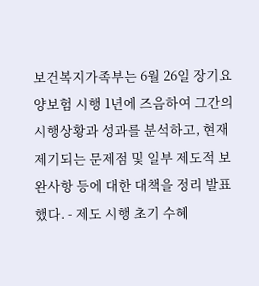보건복지가족부는 6월 26일 장기요양보험 시행 1년에 즈음하여 그간의 시행상황과 성과를 분석하고, 현재 제기되는 문제점 및 일부 제도적 보완사항 등에 대한 대책을 정리 발표했다. - 제도 시행 초기 수혜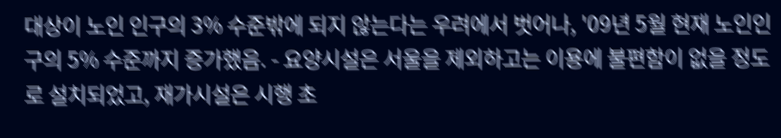대상이 노인 인구의 3% 수준밖에 되지 않는다는 우려에서 벗어나, '09년 5월 현재 노인인구의 5% 수준까지 증가했음. - 요양시설은 서울을 제외하고는 이용에 불편함이 없을 정도로 설치되었고, 재가시설은 시행 초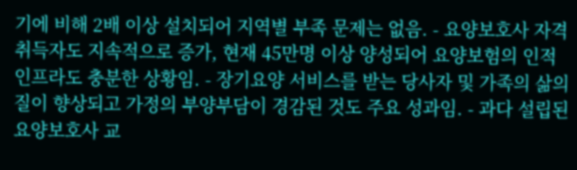기에 비해 2배 이상 설치되어 지역별 부족 문제는 없음. - 요양보호사 자격취득자도 지속적으로 증가, 현재 45만명 이상 양성되어 요양보험의 인적 인프라도 충분한 상황임. - 장기요양 서비스를 받는 당사자 및 가족의 삶의 질이 향상되고 가정의 부양부담이 경감된 것도 주요 성과임. - 과다 설립된 요양보호사 교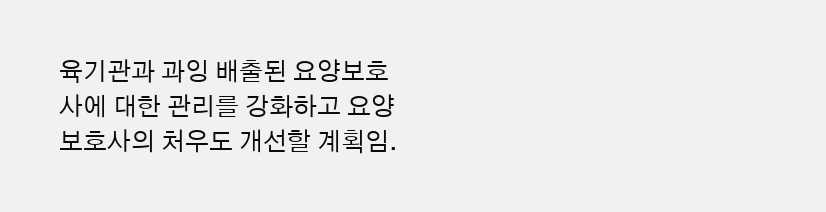육기관과 과잉 배출된 요양보호사에 대한 관리를 강화하고 요양보호사의 처우도 개선할 계획임.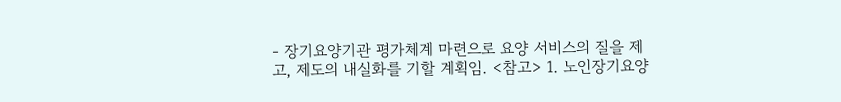- 장기요양기관 평가체계 마련으로 요양 서비스의 질을 제고, 제도의 내실화를 기할 계획임. <참고> 1. 노인장기요양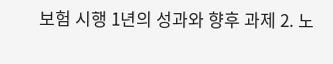보험 시행 1년의 성과와 향후 과제 2. 노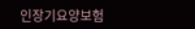인장기요양보험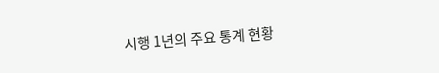시행 1년의 주요 통계 현황